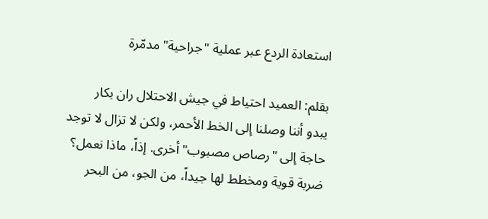استعادة الردع عبر عملية "جراحية" مدمّرة

بقلم: العميد احتياط في جيش الاحتلال ران بكار
يبدو أننا وصلنا إلى الخط الأحمر، ولكن لا تزال لا توجد حاجة إلى "رصاص مصبوب" أخرى. إذاً، ماذا نعمل؟ ضربة قوية ومخطط لها جيداً، من الجو، من البحر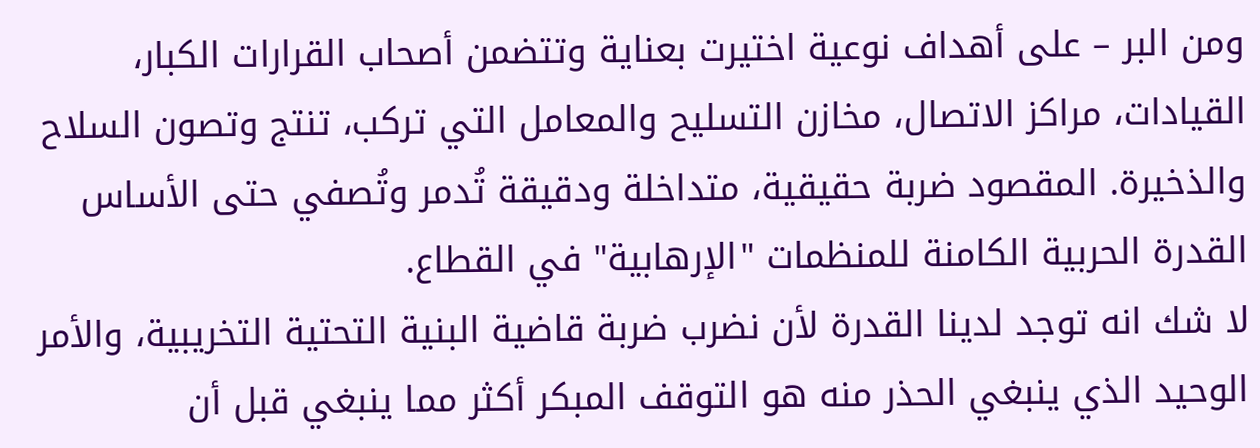ومن البر – على أهداف نوعية اختيرت بعناية وتتضمن أصحاب القرارات الكبار، القيادات، مراكز الاتصال، مخازن التسليح والمعامل التي تركب، تنتج وتصون السلاح والذخيرة. المقصود ضربة حقيقية، متداخلة ودقيقة تُدمر وتُصفي حتى الأساس القدرة الحربية الكامنة للمنظمات "الإرهابية" في القطاع.
لا شك انه توجد لدينا القدرة لأن نضرب ضربة قاضية البنية التحتية التخريبية، والأمر الوحيد الذي ينبغي الحذر منه هو التوقف المبكر أكثر مما ينبغي قبل أن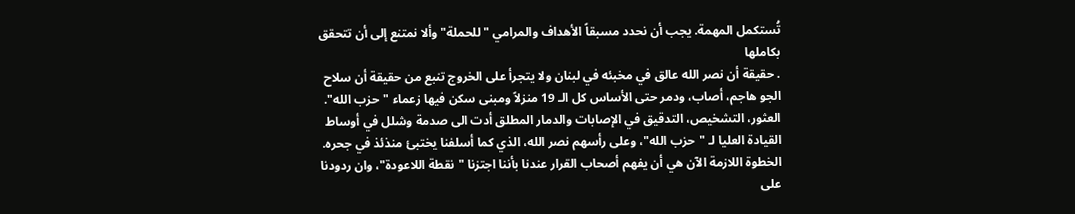تُستكمل المهمة. يجب أن نحدد مسبقاً الأهداف والمرامي "للحملة" وألا نمتنع إلى أن تتحقق بكاملها
. حقيقة أن نصر الله عالق في مخبئه في لبنان ولا يتجرأ على الخروج تنبع من حقيقة أن سلاح الجو هاجم، أصاب، ودمر حتى الأساس كل الـ 19 منزلاً ومبنى سكن فيها زعماء "حزب الله". العثور، التشخيص، التدقيق في الإصابات والدمار المطلق أدت الى صدمة وشلل في أوساط القيادة العليا لـ "حزب الله"، وعلى رأسهم نصر الله، الذي كما أسلفنا يختبئ منذئذ في جحره.
الخطوة اللازمة الآن هي أن يفهم أصحاب القرار عندنا بأننا اجتزنا "نقطة اللاعودة"، وان ردودنا على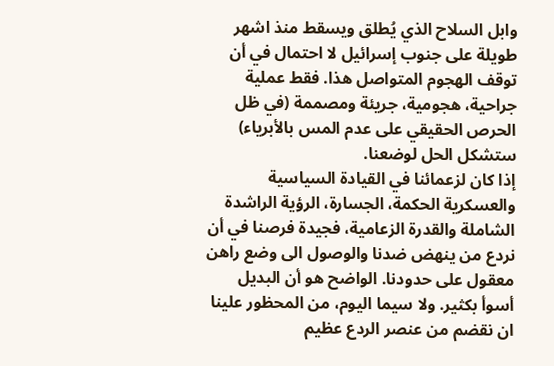وابل السلاح الذي يُطلق ويسقط منذ اشهر طويلة على جنوب إسرائيل لا احتمال في أن توقف الهجوم المتواصل هذا. فقط عملية جراحية، هجومية، جريئة ومصممة (في ظل الحرص الحقيقي على عدم المس بالأبرياء) ستشكل الحل لوضعنا.
إذا كان لزعمائنا في القيادة السياسية والعسكرية الحكمة، الجسارة، الرؤية الراشدة الشاملة والقدرة الزعامية، فجيدة فرصنا في أن نردع من ينهض ضدنا والوصول الى وضع راهن معقول على حدودنا. الواضح هو أن البديل أسوأ بكثير. ولا سيما اليوم، من المحظور علينا ان نقضم من عنصر الردع عظيم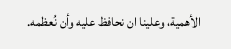الأهمية، وعلينا ان نحافظ عليه وأن نُعظمه.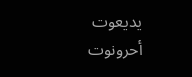يديعوت أحرونوت